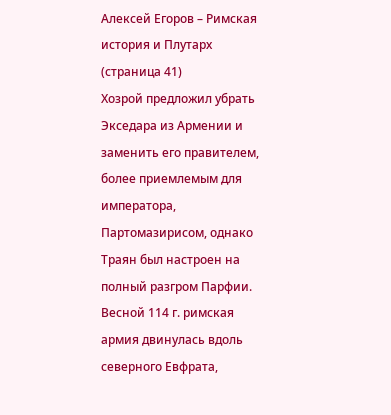Алексей Егоров – Римская история и Плутарх (страница 41)
Хозрой предложил убрать Экседара из Армении и заменить его правителем, более приемлемым для императора, Партомазирисом, однако Траян был настроен на полный разгром Парфии. Весной 114 г. римская армия двинулась вдоль северного Евфрата,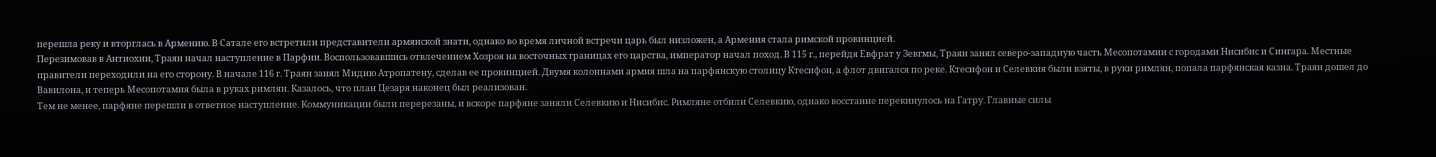перешла реку и вторглась в Армению. В Сатале его встретили представители армянской знати, однако во время личной встречи царь был низложен, а Армения стала римской провинцией.
Перезимовав в Антиохии, Траян начал наступление в Парфии. Воспользовавшись отвлечением Хозроя на восточных границах его царства, император начал поход. В 115 г., перейдя Евфрат у Зевгмы, Траян занял северо-западную часть Месопотамии с городами Нисибис и Сингара. Местные правители переходили на его сторону. В начале 116 г. Траян занял Мидию Атропатену, сделав ее провинцией. Двумя колоннами армия шла на парфянскую столицу Ктесифон, а флот двигался по реке. Ктесифон и Селевкия были взяты, в руки римлян, попала парфянская казна. Траян дошел до Вавилона, и теперь Месопотамия была в руках римлян. Казалось, что план Цезаря наконец был реализован.
Тем не менее, парфяне перешли в ответное наступление. Коммуникации были перерезаны, и вскоре парфяне заняли Селевкию и Нисибис. Римляне отбили Селевкию, однако восстание перекинулось на Гатру. Главные силы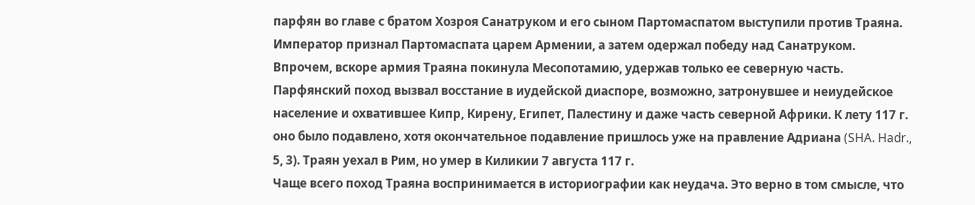парфян во главе с братом Хозроя Санатруком и его сыном Партомаспатом выступили против Траяна. Император признал Партомаспата царем Армении, а затем одержал победу над Санатруком. Впрочем, вскоре армия Траяна покинула Месопотамию, удержав только ее северную часть. Парфянский поход вызвал восстание в иудейской диаспоре, возможно, затронувшее и неиудейское население и охватившее Кипр, Кирену, Египет, Палестину и даже часть северной Африки. К лету 117 г. оно было подавлено, хотя окончательное подавление пришлось уже на правление Адриана (SHA. Hadr., 5, 3). Траян уехал в Рим, но умер в Киликии 7 августа 117 г.
Чаще всего поход Траяна воспринимается в историографии как неудача. Это верно в том смысле, что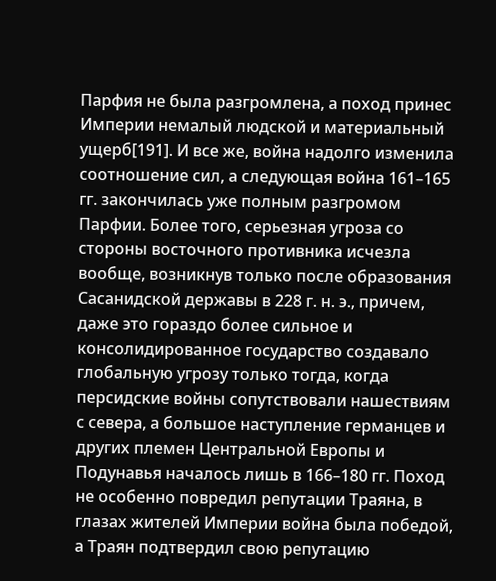Парфия не была разгромлена, а поход принес Империи немалый людской и материальный ущерб[191]. И все же, война надолго изменила соотношение сил, а следующая война 161–165 гг. закончилась уже полным разгромом Парфии. Более того, серьезная угроза со стороны восточного противника исчезла вообще, возникнув только после образования Сасанидской державы в 228 г. н. э., причем, даже это гораздо более сильное и консолидированное государство создавало глобальную угрозу только тогда, когда персидские войны сопутствовали нашествиям с севера, а большое наступление германцев и других племен Центральной Европы и Подунавья началось лишь в 166–180 гг. Поход не особенно повредил репутации Траяна, в глазах жителей Империи война была победой, а Траян подтвердил свою репутацию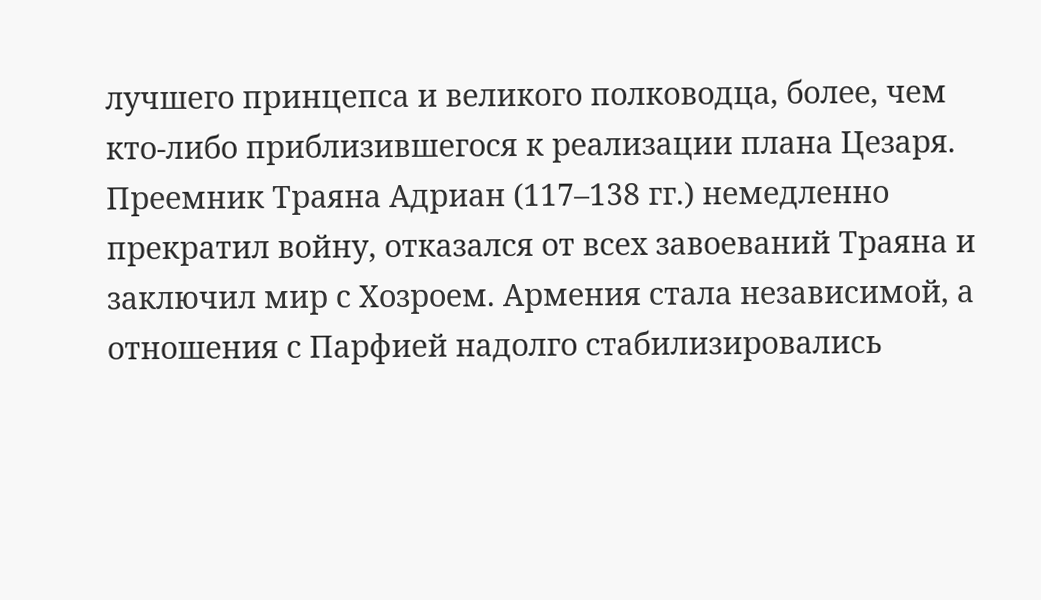лучшего принцепса и великого полководца, более, чем кто-либо приблизившегося к реализации плана Цезаря.
Преемник Траяна Адриан (117–138 гг.) немедленно прекратил войну, отказался от всех завоеваний Траяна и заключил мир с Хозроем. Армения стала независимой, а отношения с Парфией надолго стабилизировались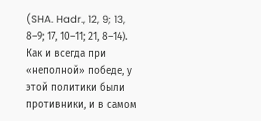(SHA. Hadr., 12, 9; 13, 8–9; 17, 10–11; 21, 8–14). Как и всегда при «неполной» победе, у этой политики были противники, и в самом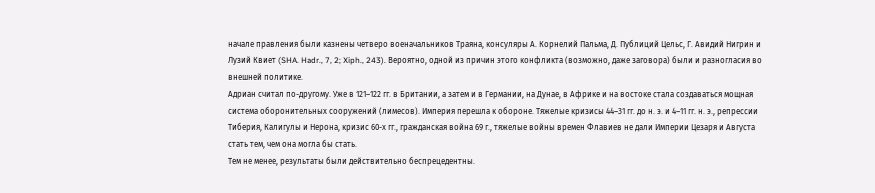начале правления были казнены четверо военачальников Траяна, консуляры А. Корнелий Пальма, Д. Публиций Цельс, Г. Авидий Нигрин и Лузий Квиет (SHA. Hadr., 7, 2; Xiph., 243). Вероятно, одной из причин этого конфликта (возможно, даже заговора) были и разногласия во внешней политике.
Адриан считал по-другому. Уже в 121–122 гг. в Британии, а затем и в Германии, на Дунае, в Африке и на востоке стала создаваться мощная система оборонительных сооружений (лимесов). Империя перешла к обороне. Тяжелые кризисы 44–31 гг. до н. э. и 4–11 гг. н. э., репрессии Тиберия, Калигулы и Нерона, кризис 60-х гг., гражданская война 69 г., тяжелые войны времен Флавиев не дали Империи Цезаря и Августа стать тем, чем она могла бы стать.
Тем не менее, результаты были действительно беспрецедентны.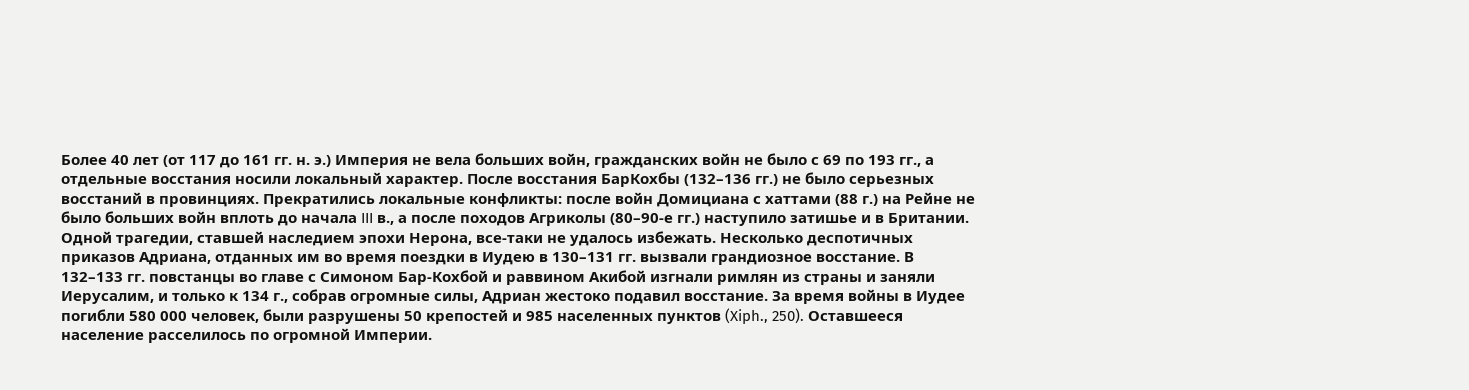Более 40 лет (от 117 до 161 гг. н. э.) Империя не вела больших войн, гражданских войн не было с 69 по 193 гг., а отдельные восстания носили локальный характер. После восстания БарКохбы (132–136 гг.) не было серьезных восстаний в провинциях. Прекратились локальные конфликты: после войн Домициана с хаттами (88 г.) на Рейне не было больших войн вплоть до начала III в., а после походов Агриколы (80–90-е гг.) наступило затишье и в Британии.
Одной трагедии, ставшей наследием эпохи Нерона, все-таки не удалось избежать. Несколько деспотичных приказов Адриана, отданных им во время поездки в Иудею в 130–131 гг. вызвали грандиозное восстание. В 132–133 гг. повстанцы во главе с Симоном Бар-Кохбой и раввином Акибой изгнали римлян из страны и заняли Иерусалим, и только к 134 г., собрав огромные силы, Адриан жестоко подавил восстание. За время войны в Иудее погибли 580 000 человек, были разрушены 50 крепостей и 985 населенных пунктов (Xiph., 250). Оставшееся население расселилось по огромной Империи.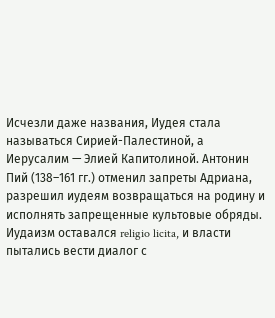Исчезли даже названия, Иудея стала называться Сирией-Палестиной, а Иерусалим — Элией Капитолиной. Антонин Пий (138–161 гг.) отменил запреты Адриана, разрешил иудеям возвращаться на родину и исполнять запрещенные культовые обряды. Иудаизм оставался religio licita, и власти пытались вести диалог с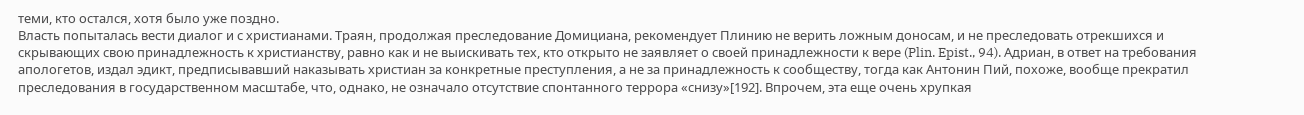теми, кто остался, хотя было уже поздно.
Власть попыталась вести диалог и с христианами. Траян, продолжая преследование Домициана, рекомендует Плинию не верить ложным доносам, и не преследовать отрекшихся и скрывающих свою принадлежность к христианству, равно как и не выискивать тех, кто открыто не заявляет о своей принадлежности к вере (Plin. Epist., 94). Адриан, в ответ на требования апологетов, издал эдикт, предписывавший наказывать христиан за конкретные преступления, а не за принадлежность к сообществу, тогда как Антонин Пий, похоже, вообще прекратил преследования в государственном масштабе, что, однако, не означало отсутствие спонтанного террора «снизу»[192]. Впрочем, эта еще очень хрупкая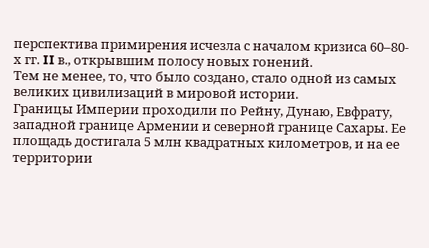перспектива примирения исчезла с началом кризиса 60–80-х гг. II в., открывшим полосу новых гонений.
Тем не менее, то, что было создано, стало одной из самых великих цивилизаций в мировой истории.
Границы Империи проходили по Рейну, Дунаю, Евфрату, западной границе Армении и северной границе Сахары. Ее площадь достигала 5 млн квадратных километров, и на ее территории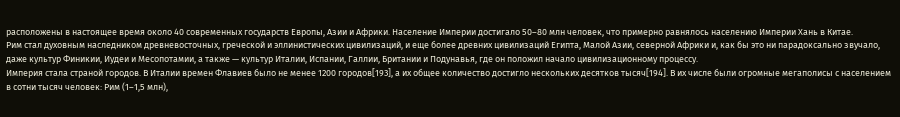расположены в настоящее время около 40 современных государств Европы, Азии и Африки. Население Империи достигало 50–80 млн человек, что примерно равнялось населению Империи Хань в Китае.
Рим стал духовным наследником древневосточных, греческой и эллинистических цивилизаций, и еще более древних цивилизаций Египта, Малой Азии, северной Африки и, как бы это ни парадоксально звучало, даже культур Финикии, Иудеи и Месопотамии, а также — культур Италии, Испании, Галлии, Британии и Подунавья, где он положил начало цивилизационному процессу.
Империя стала страной городов. В Италии времен Флавиев было не менее 1200 городов[193], а их общее количество достигло нескольких десятков тысяч[194]. В их числе были огромные мегаполисы с населением в сотни тысяч человек: Рим (1–1,5 млн),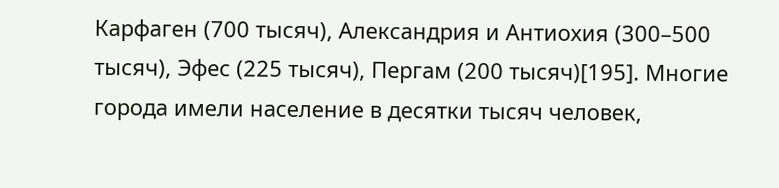Карфаген (700 тысяч), Александрия и Антиохия (300–500 тысяч), Эфес (225 тысяч), Пергам (200 тысяч)[195]. Многие города имели население в десятки тысяч человек,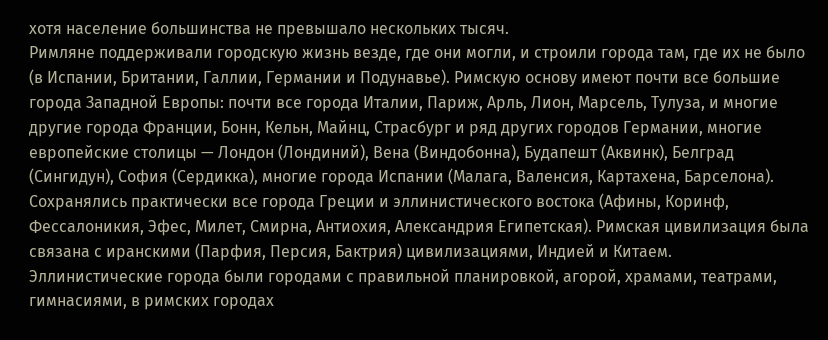хотя население большинства не превышало нескольких тысяч.
Римляне поддерживали городскую жизнь везде, где они могли, и строили города там, где их не было (в Испании, Британии, Галлии, Германии и Подунавье). Римскую основу имеют почти все большие города Западной Европы: почти все города Италии, Париж, Арль, Лион, Марсель, Тулуза, и многие другие города Франции, Бонн, Кельн, Майнц, Страсбург и ряд других городов Германии, многие европейские столицы — Лондон (Лондиний), Вена (Виндобонна), Будапешт (Аквинк), Белград (Сингидун), София (Сердикка), многие города Испании (Малага, Валенсия, Картахена, Барселона). Сохранялись практически все города Греции и эллинистического востока (Афины, Коринф, Фессалоникия, Эфес, Милет, Смирна, Антиохия, Александрия Египетская). Римская цивилизация была связана с иранскими (Парфия, Персия, Бактрия) цивилизациями, Индией и Китаем.
Эллинистические города были городами с правильной планировкой, агорой, храмами, театрами, гимнасиями, в римских городах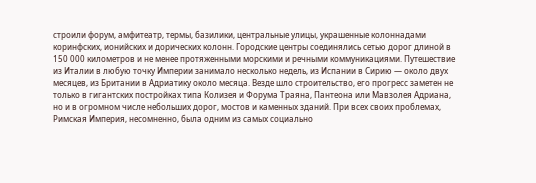строили форум, амфитеатр, термы, базилики, центральные улицы, украшенные колоннадами коринфских, ионийских и дорических колонн. Городские центры соединялись сетью дорог длиной в 150 000 километров и не менее протяженными морскими и речными коммуникациями. Путешествие из Италии в любую точку Империи занимало несколько недель, из Испании в Сирию — около двух месяцев, из Британии в Адриатику около месяца. Везде шло строительство, его прогресс заметен не только в гигантских постройках типа Колизея и Форума Траяна, Пантеона или Мавзолея Адриана, но и в огромном числе небольших дорог, мостов и каменных зданий. При всех своих проблемах, Римская Империя, несомненно, была одним из самых социально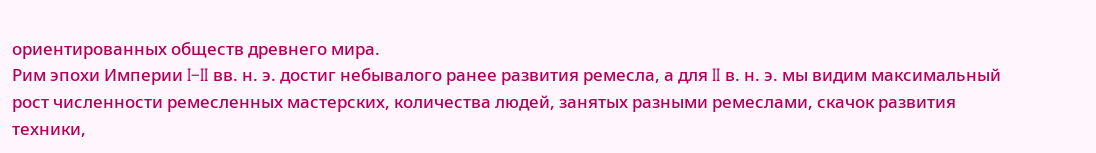ориентированных обществ древнего мира.
Рим эпохи Империи I–II вв. н. э. достиг небывалого ранее развития ремесла, а для II в. н. э. мы видим максимальный рост численности ремесленных мастерских, количества людей, занятых разными ремеслами, скачок развития техники,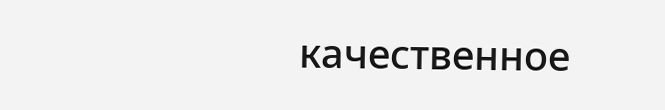качественное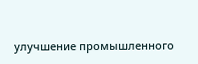улучшение промышленного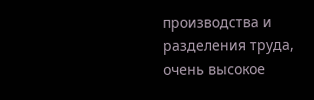производства и разделения труда, очень высокое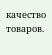качество товаров.